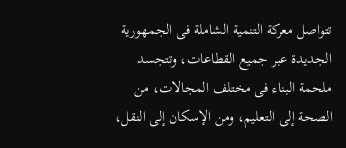تتواصل معركة التنمية الشاملة فى الجمهورية الجديدة عبر جميع القطاعات، وتتجسد ملحمة البناء فى مختلف المجالات، من الصحة إلى التعليم، ومن الإسكان إلى النقل،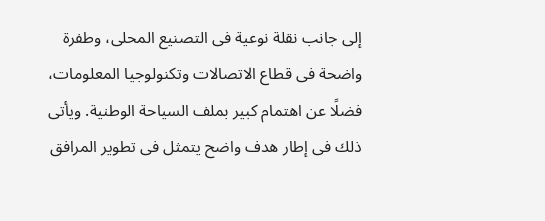إلى جانب نقلة نوعية فى التصنيع المحلى، وطفرة واضحة فى قطاع الاتصالات وتكنولوجيا المعلومات، فضلًا عن اهتمام كبير بملف السياحة الوطنية. ويأتى ذلك فى إطار هدف واضح يتمثل فى تطوير المرافق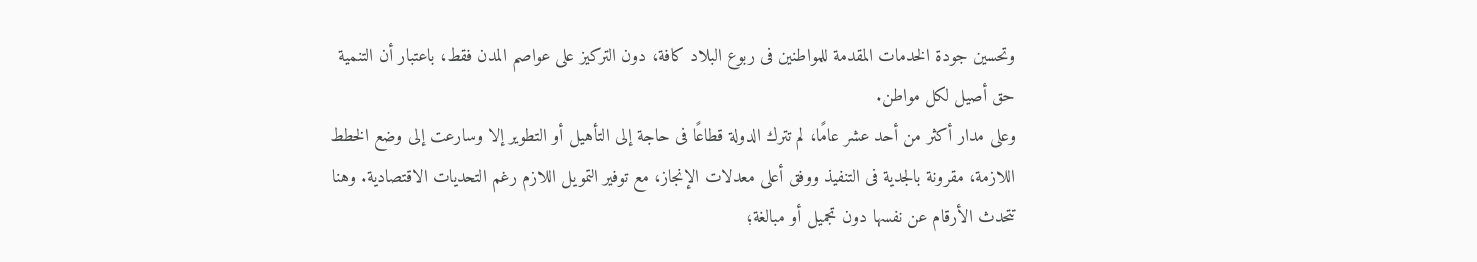وتحسين جودة الخدمات المقدمة للمواطنين فى ربوع البلاد كافة، دون التركيز على عواصم المدن فقط، باعتبار أن التنمية حق أصيل لكل مواطن.
وعلى مدار أكثر من أحد عشر عامًا، لم تترك الدولة قطاعًا فى حاجة إلى التأهيل أو التطوير إلا وسارعت إلى وضع الخطط اللازمة، مقرونة بالجدية فى التنفيذ ووفق أعلى معدلات الإنجاز، مع توفير التمويل اللازم رغم التحديات الاقتصادية. وهنا تتحدث الأرقام عن نفسها دون تجميل أو مبالغة؛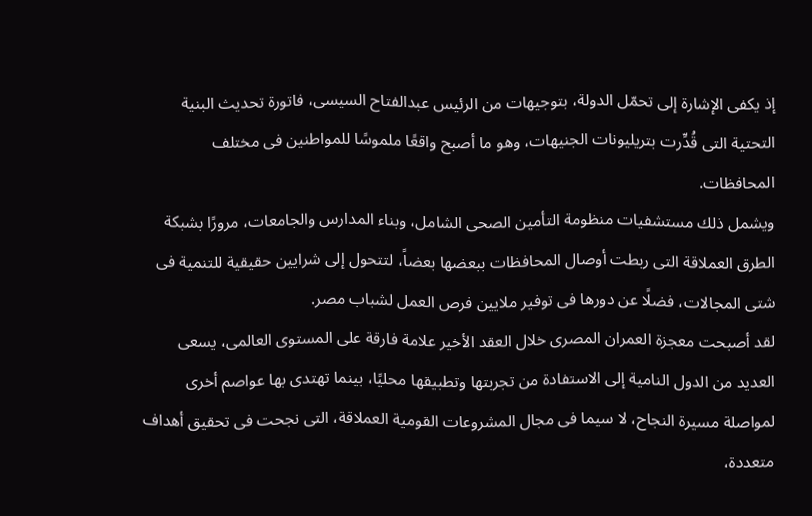إذ يكفى الإشارة إلى تحمّل الدولة، بتوجيهات من الرئيس عبدالفتاح السيسى، فاتورة تحديث البنية التحتية التى قُدِّرت بتريليونات الجنيهات، وهو ما أصبح واقعًا ملموسًا للمواطنين فى مختلف المحافظات.
ويشمل ذلك مستشفيات منظومة التأمين الصحى الشامل، وبناء المدارس والجامعات، مرورًا بشبكة الطرق العملاقة التى ربطت أوصال المحافظات ببعضها بعضاً، لتتحول إلى شرايين حقيقية للتنمية فى شتى المجالات، فضلًا عن دورها فى توفير ملايين فرص العمل لشباب مصر.
لقد أصبحت معجزة العمران المصرى خلال العقد الأخير علامة فارقة على المستوى العالمى، يسعى العديد من الدول النامية إلى الاستفادة من تجربتها وتطبيقها محليًا، بينما تهتدى بها عواصم أخرى لمواصلة مسيرة النجاح، لا سيما فى مجال المشروعات القومية العملاقة، التى نجحت فى تحقيق أهداف متعددة،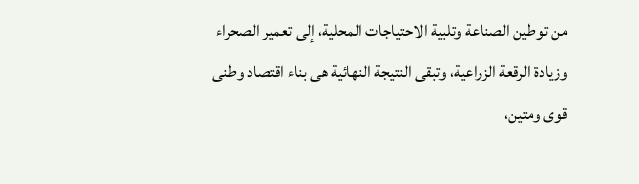من توطين الصناعة وتلبية الاحتياجات المحلية، إلى تعمير الصحراء وزيادة الرقعة الزراعية، وتبقى النتيجة النهائية هى بناء اقتصاد وطنى قوى ومتين،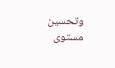وتحسين مستوى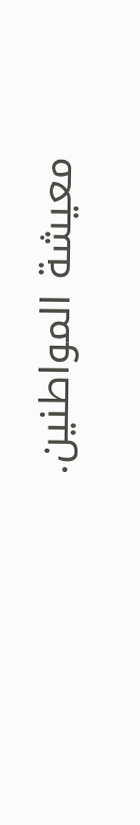معيشة المواطنين.